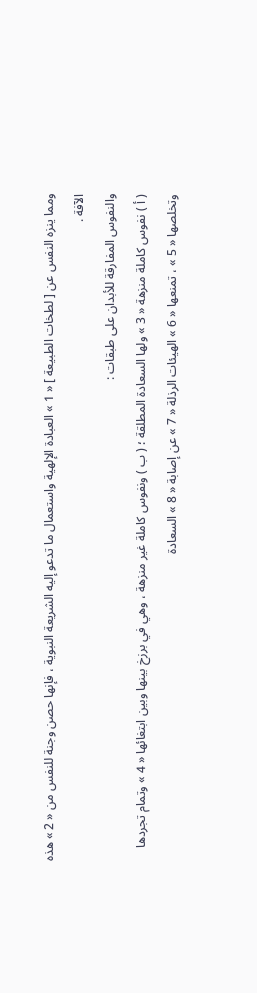ومما ينزه النفس عن [ لطخات الطبيعة ] « 1 » العبادة الإلهية واستعمال ما تدعو إليه الشريعة النبوية ، فإنها حصن وجنة للنفس من « 2 » هذه الآفة .
والنفوس المفارقة للأبدان على طبقات :
( أ ) نفوس كاملة منزهة « 3 » ولها السعادة المطلقة ؛ ( ب ) ونفوس كاملة غير منزهة ، وهي في برزخ بينها وبين ابتغائها « 4 » وتمام تجردها وتخلصها « 5 » ، تمنعها « 6 » الهيئات الرذلة « 7 » عن إصابة « 8 » السعادة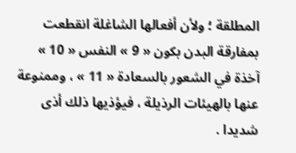المطلقة ؛ ولأن أفعالها الشاغلة انقطعت بمفارقة البدن بكون « 9 » النفس « 10 » آخذة في الشعور بالسعادة « 11 » ، وممنوعة عنها بالهيئات الرذيلة ، فيؤذيها ذلك أذى شديدا .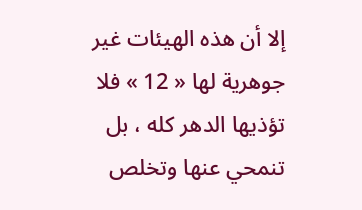إلا أن هذه الهيئات غير جوهرية لها « 12 » فلا تؤذيها الدهر كله ، بل تنمحي عنها وتخلص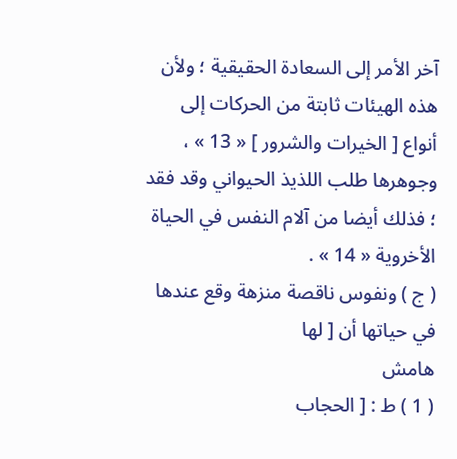آخر الأمر إلى السعادة الحقيقية ؛ ولأن هذه الهيئات ثابتة من الحركات إلى أنواع [ الخيرات والشرور ] « 13 » ، وجوهرها طلب اللذيذ الحيواني وقد فقد ؛ فذلك أيضا من آلام النفس في الحياة الأخروية « 14 » .
( ج ) ونفوس ناقصة منزهة وقع عندها في حياتها أن [ لها
هامش
( 1 ) ط : [ الحجاب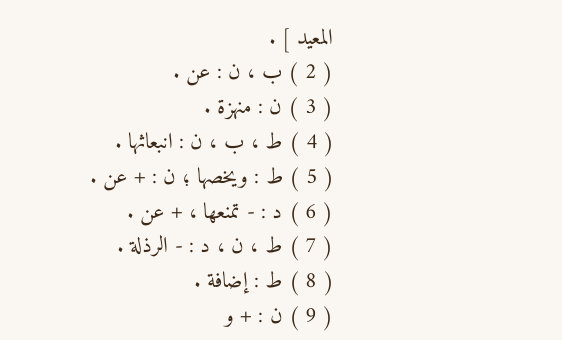المعيد ] .
( 2 ) ب ، ن : عن .
( 3 ) ن : منهزة .
( 4 ) ط ، ب ، ن : انبعاثها .
( 5 ) ط : ويخصها ؛ ن : + عن .
( 6 ) د : - تمنعها ، + عن .
( 7 ) ط ، ن ، د : - الرذلة .
( 8 ) ط : إضافة .
( 9 ) ن : + و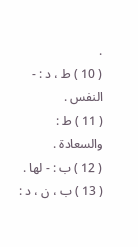.
( 10 ) ط ، د : - النفس .
( 11 ) ط : والسعادة .
( 12 ) ب : - لها .
( 13 ) ب ، ن ، د :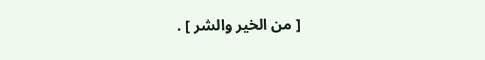[ من الخير والشر ] .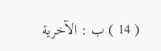( 14 ) ب : الآخرية